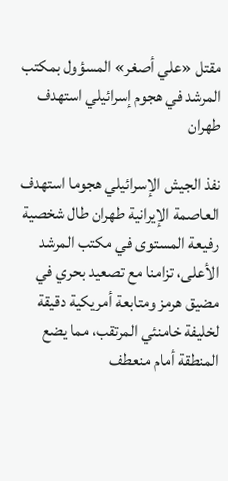مقتل «علي أصغر» المسؤول بمكتب المرشد في هجوم إسرائيلي استهدف طهران

نفذ الجيش الإسرائيلي هجوما استهدف العاصمة الإيرانية طهران طال شخصية رفيعة المستوى في مكتب المرشد الأعلى، تزامنا مع تصعيد بحري في مضيق هرمز ومتابعة أمريكية دقيقة لخليفة خامنئي المرتقب، مما يضع المنطقة أمام منعطف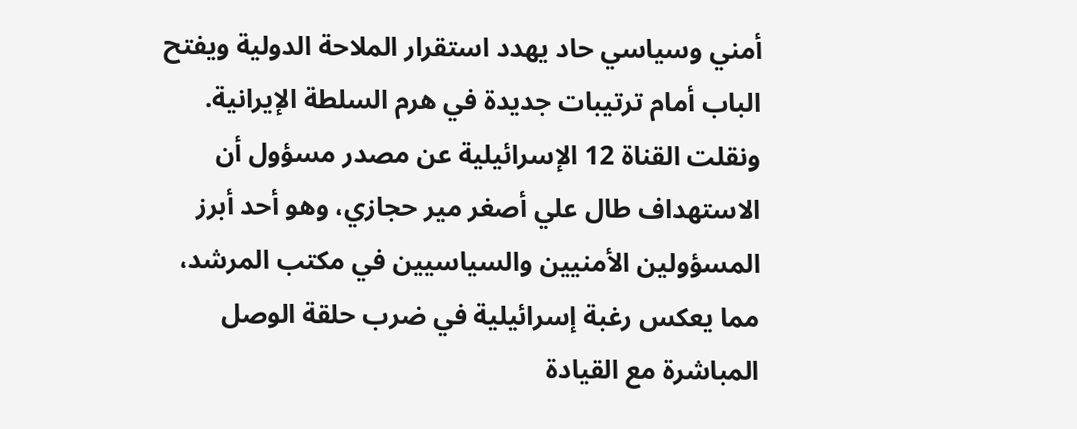أمني وسياسي حاد يهدد استقرار الملاحة الدولية ويفتح الباب أمام ترتيبات جديدة في هرم السلطة الإيرانية. ونقلت القناة 12 الإسرائيلية عن مصدر مسؤول أن الاستهداف طال علي أصغر مير حجازي، وهو أحد أبرز المسؤولين الأمنيين والسياسيين في مكتب المرشد، مما يعكس رغبة إسرائيلية في ضرب حلقة الوصل المباشرة مع القيادة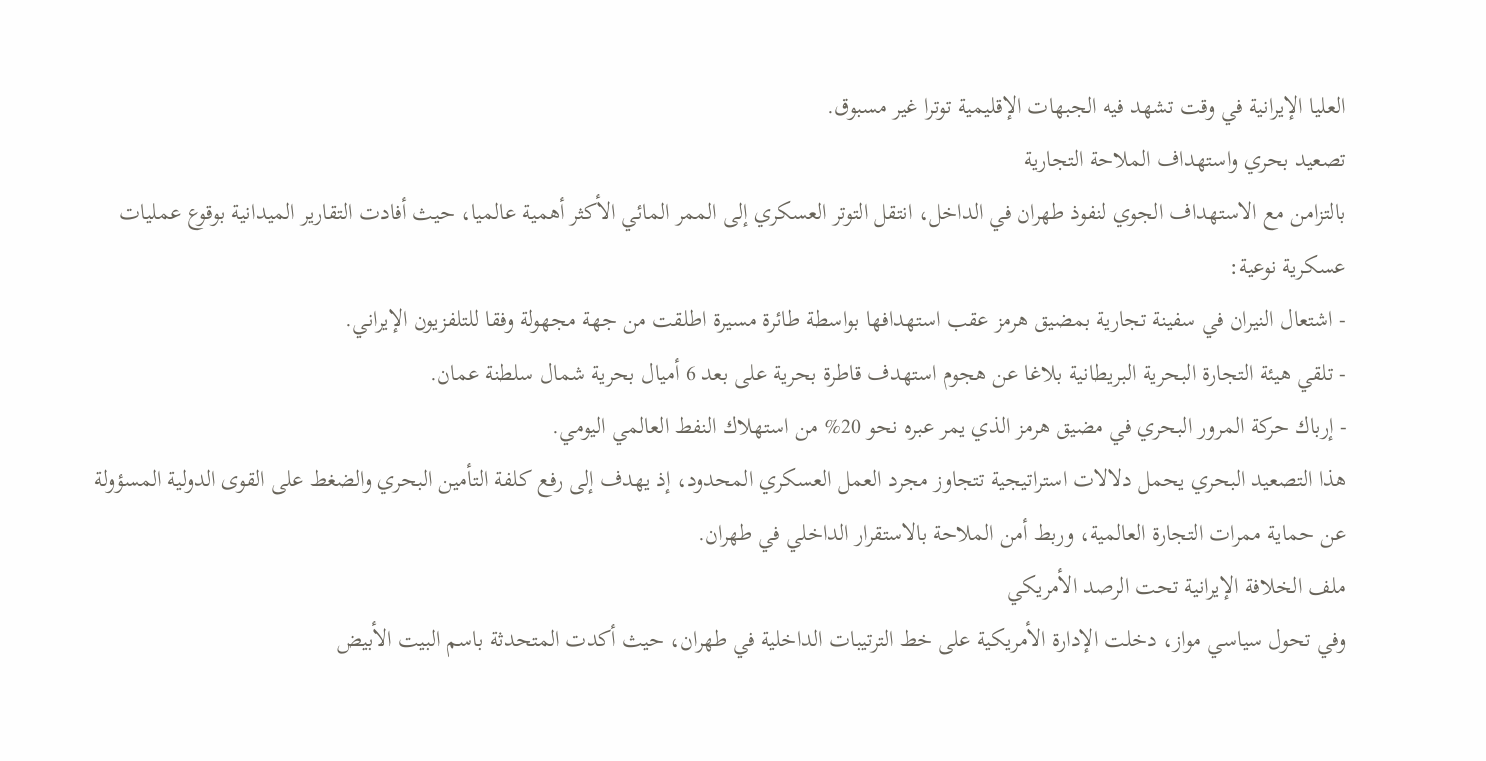العليا الإيرانية في وقت تشهد فيه الجبهات الإقليمية توترا غير مسبوق.
تصعيد بحري واستهداف الملاحة التجارية
بالتزامن مع الاستهداف الجوي لنفوذ طهران في الداخل، انتقل التوتر العسكري إلى الممر المائي الأكثر أهمية عالميا، حيث أفادت التقارير الميدانية بوقوع عمليات عسكرية نوعية:
- اشتعال النيران في سفينة تجارية بمضيق هرمز عقب استهدافها بواسطة طائرة مسيرة اطلقت من جهة مجهولة وفقا للتلفزيون الإيراني.
- تلقي هيئة التجارة البحرية البريطانية بلاغا عن هجوم استهدف قاطرة بحرية على بعد 6 أميال بحرية شمال سلطنة عمان.
- إرباك حركة المرور البحري في مضيق هرمز الذي يمر عبره نحو 20% من استهلاك النفط العالمي اليومي.
هذا التصعيد البحري يحمل دلالات استراتيجية تتجاوز مجرد العمل العسكري المحدود، إذ يهدف إلى رفع كلفة التأمين البحري والضغط على القوى الدولية المسؤولة عن حماية ممرات التجارة العالمية، وربط أمن الملاحة بالاستقرار الداخلي في طهران.
ملف الخلافة الإيرانية تحت الرصد الأمريكي
وفي تحول سياسي مواز، دخلت الإدارة الأمريكية على خط الترتيبات الداخلية في طهران، حيث أكدت المتحدثة باسم البيت الأبيض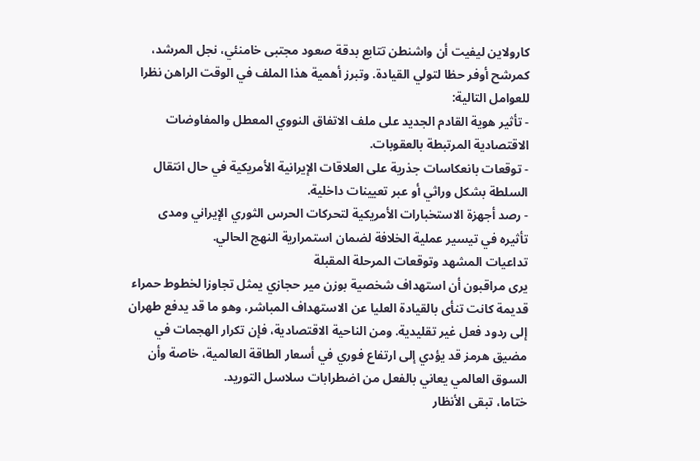كارولاين ليفيت أن واشنطن تتابع بدقة صعود مجتبى خامنئي، نجل المرشد، كمرشح أوفر حظا لتولي القيادة. وتبرز أهمية هذا الملف في الوقت الراهن نظرا للعوامل التالية:
- تأثير هوية القادم الجديد على ملف الاتفاق النووي المعطل والمفاوضات الاقتصادية المرتبطة بالعقوبات.
- توقعات بانعكاسات جذرية على العلاقات الإيرانية الأمريكية في حال انتقال السلطة بشكل وراثي أو عبر تعيينات داخلية.
- رصد أجهزة الاستخبارات الأمريكية لتحركات الحرس الثوري الإيراني ومدى تأثيره في تيسير عملية الخلافة لضمان استمرارية النهج الحالي.
تداعيات المشهد وتوقعات المرحلة المقبلة
يرى مراقبون أن استهداف شخصية بوزن مير حجازي يمثل تجاوزا لخطوط حمراء قديمة كانت تنأى بالقيادة العليا عن الاستهداف المباشر، وهو ما قد يدفع طهران إلى ردود فعل غير تقليدية. ومن الناحية الاقتصادية، فإن تكرار الهجمات في مضيق هرمز قد يؤدي إلى ارتفاع فوري في أسعار الطاقة العالمية، خاصة وأن السوق العالمي يعاني بالفعل من اضطرابات سلاسل التوريد.
ختاما، تبقى الأنظار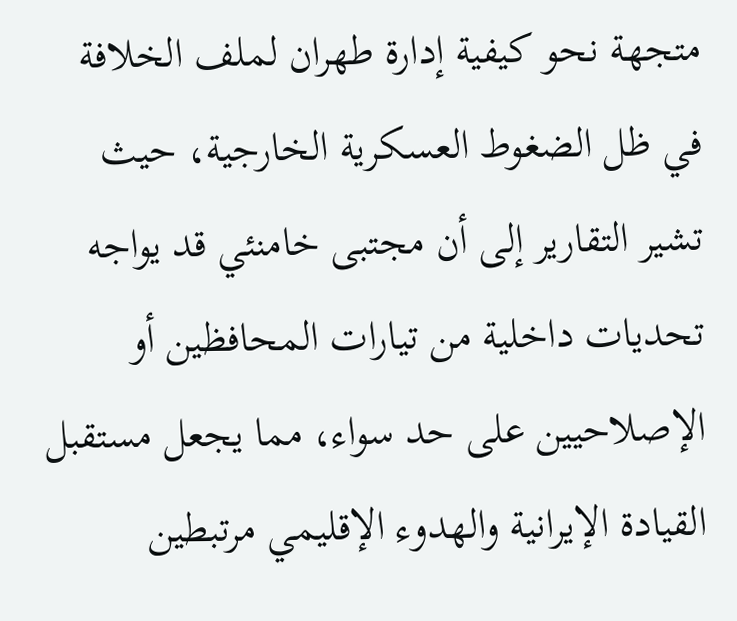متجهة نحو كيفية إدارة طهران لملف الخلافة في ظل الضغوط العسكرية الخارجية، حيث تشير التقارير إلى أن مجتبى خامنئي قد يواجه تحديات داخلية من تيارات المحافظين أو الإصلاحيين على حد سواء، مما يجعل مستقبل القيادة الإيرانية والهدوء الإقليمي مرتبطين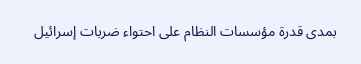بمدى قدرة مؤسسات النظام على احتواء ضربات إسرائيل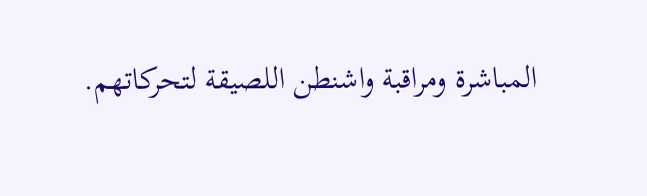المباشرة ومراقبة واشنطن اللصيقة لتحركاتهم.